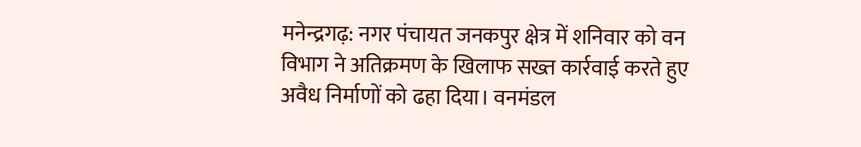मनेन्द्रगढ़: नगर पंचायत जनकपुर क्षेत्र में शनिवार को वन विभाग ने अतिक्रमण के खिलाफ सख्त कार्रवाई करते हुए अवैध निर्माणों को ढहा दिया। वनमंडल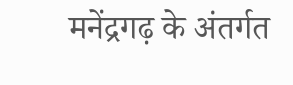मनेंद्रगढ़ के अंतर्गत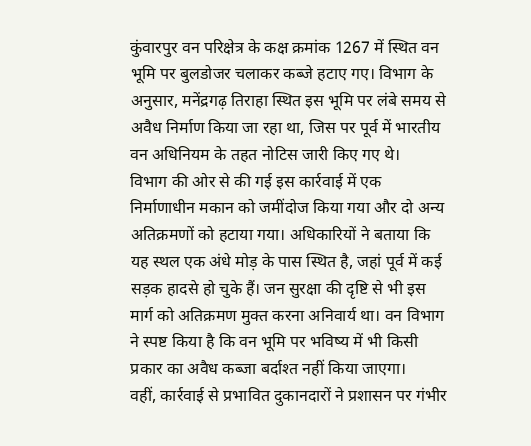कुंवारपुर वन परिक्षेत्र के कक्ष क्रमांक 1267 में स्थित वन भूमि पर बुलडोजर चलाकर कब्जे हटाए गए। विभाग के अनुसार, मनेंद्रगढ़ तिराहा स्थित इस भूमि पर लंबे समय से अवैध निर्माण किया जा रहा था, जिस पर पूर्व में भारतीय वन अधिनियम के तहत नोटिस जारी किए गए थे।
विभाग की ओर से की गई इस कार्रवाई में एक निर्माणाधीन मकान को जमींदोज किया गया और दो अन्य अतिक्रमणों को हटाया गया। अधिकारियों ने बताया कि यह स्थल एक अंधे मोड़ के पास स्थित है, जहां पूर्व में कई सड़क हादसे हो चुके हैं। जन सुरक्षा की दृष्टि से भी इस मार्ग को अतिक्रमण मुक्त करना अनिवार्य था। वन विभाग ने स्पष्ट किया है कि वन भूमि पर भविष्य में भी किसी प्रकार का अवैध कब्जा बर्दाश्त नहीं किया जाएगा।
वहीं, कार्रवाई से प्रभावित दुकानदारों ने प्रशासन पर गंभीर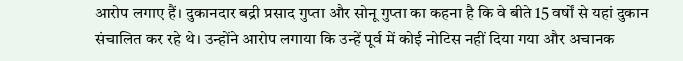आरोप लगाए हैं। दुकानदार बद्री प्रसाद गुप्ता और सोनू गुप्ता का कहना है कि वे बीते 15 वर्षों से यहां दुकान संचालित कर रहे थे। उन्होंने आरोप लगाया कि उन्हें पूर्व में कोई नोटिस नहीं दिया गया और अचानक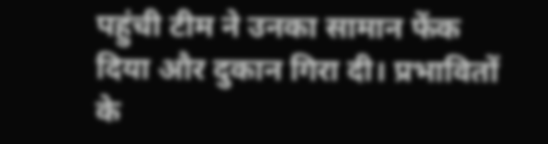पहुंची टीम ने उनका सामान फेंक दिया और दुकान गिरा दी। प्रभावितों के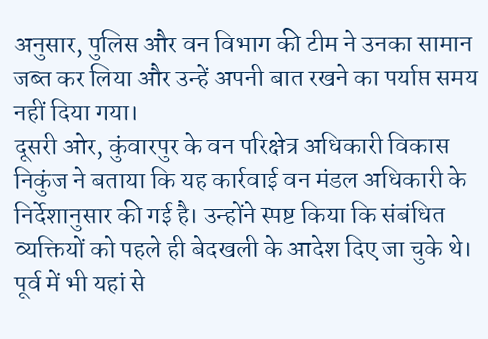अनुसार, पुलिस और वन विभाग की टीम ने उनका सामान जब्त कर लिया और उन्हें अपनी बात रखने का पर्याप्त समय नहीं दिया गया।
दूसरी ओर, कुंवारपुर के वन परिक्षेत्र अधिकारी विकास निकुंज ने बताया कि यह कार्रवाई वन मंडल अधिकारी के निर्देशानुसार की गई है। उन्होंने स्पष्ट किया कि संबंधित व्यक्तियों को पहले ही बेदखली के आदेश दिए जा चुके थे। पूर्व में भी यहां से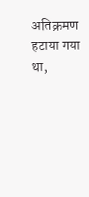अतिक्रमण हटाया गया था,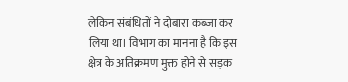लेकिन संबंधितों ने दोबारा कब्जा कर लिया था। विभाग का मानना है कि इस क्षेत्र के अतिक्रमण मुक्त होने से सड़क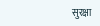सुरक्षा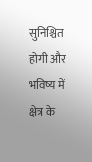सुनिश्चित होगी और भविष्य में क्षेत्र के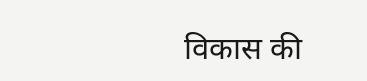विकास की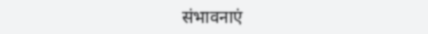संभावनाएं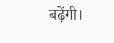बढ़ेंगी।